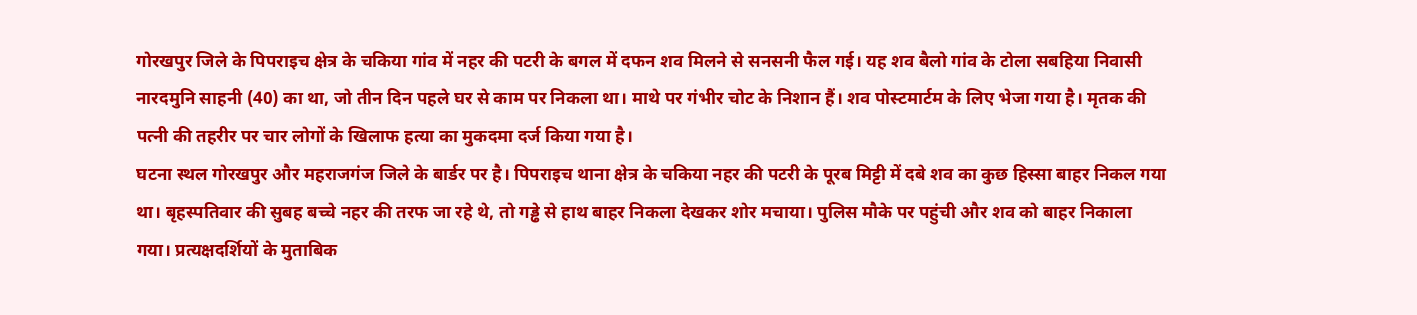गोरखपुर जिले के पिपराइच क्षेत्र के चकिया गांव में नहर की पटरी के बगल में दफन शव मिलने से सनसनी फैल गई। यह शव बैलो गांव के टोला सबहिया निवासी नारदमुनि साहनी (40) का था, जो तीन दिन पहले घर से काम पर निकला था। माथे पर गंभीर चोट के निशान हैं। शव पोस्टमार्टम के लिए भेजा गया है। मृतक की पत्नी की तहरीर पर चार लोगों के खिलाफ हत्या का मुकदमा दर्ज किया गया है।
घटना स्थल गोरखपुर और महराजगंज जिले के बार्डर पर है। पिपराइच थाना क्षेत्र के चकिया नहर की पटरी के पूरब मिट्टी में दबे शव का कुछ हिस्सा बाहर निकल गया था। बृहस्पतिवार की सुबह बच्चे नहर की तरफ जा रहे थे, तो गड्ढे से हाथ बाहर निकला देखकर शोर मचाया। पुलिस मौके पर पहुंची और शव को बाहर निकाला गया। प्रत्यक्षदर्शियों के मुताबिक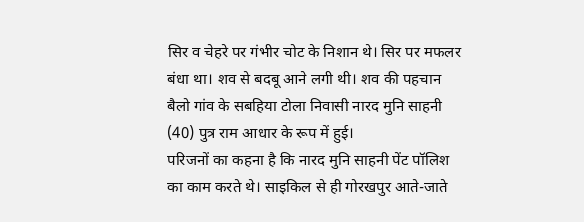सिर व चेहरे पर गंभीर चोट के निशान थे। सिर पर मफलर बंधा था। शव से बदबू आने लगी थी। शव की पहचान बैलो गांव के सबहिया टोला निवासी नारद मुनि साहनी (40) पुत्र राम आधार के रूप में हुई।
परिजनों का कहना है कि नारद मुनि साहनी पेंट पॉलिश का काम करते थे। साइकिल से ही गोरखपुर आते-जाते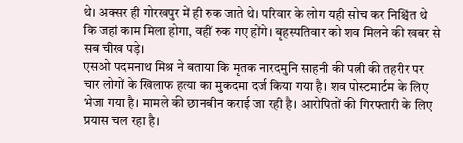थे। अक्सर ही गोरखपुर में ही रुक जाते थे। परिवार के लोग यही सोच कर निश्चिंत थे कि जहां काम मिला होगा, वहीं रुक गए होंगे। बृहस्पतिवार को शव मिलने की खबर से सब चीख पड़े।
एसओ पदमनाथ मिश्र ने बताया कि मृतक नारदमुनि साहनी की पत्नी की तहरीर पर चार लोगों के खिलाफ हत्या का मुकदमा दर्ज किया गया है। शव पोस्टमार्टम के लिए भेजा गया है। मामले की छानबीन कराई जा रही है। आरोपितों की गिरफ्तारी के लिए प्रयास चल रहा है।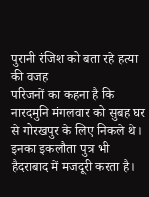पुरानी रंजिश को बता रहे हत्या की वजह
परिजनों का कहना है कि नारदमुनि मंगलवार को सुबह घर से गोरखपुर के लिए निकले थे। इनका इकलौता पुत्र भी हैदराबाद में मजदूरी करता है।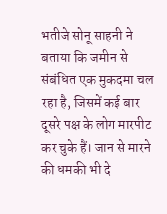भतीजे सोनू साहनी ने बताया कि जमीन से संबंधित एक मुकदमा चल रहा है, जिसमें कई बार दूसरे पक्ष के लोग मारपीट कर चुके हैं। जान से मारने की धमकी भी दे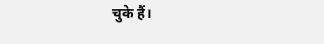चुके हैं।